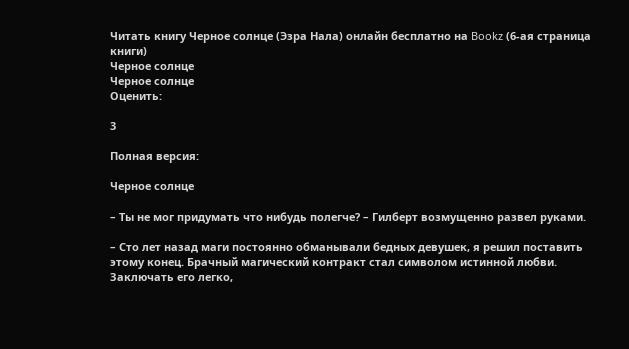Читать книгу Черное солнце (Эзра Нала) онлайн бесплатно на Bookz (6-ая страница книги)
Черное солнце
Черное солнце
Оценить:

3

Полная версия:

Черное солнце

– Ты не мог придумать что нибудь полегче? – Гилберт возмущенно развел руками.

– Сто лет назад маги постоянно обманывали бедных девушек, я решил поставить этому конец. Брачный магический контракт стал символом истинной любви. Заключать его легко,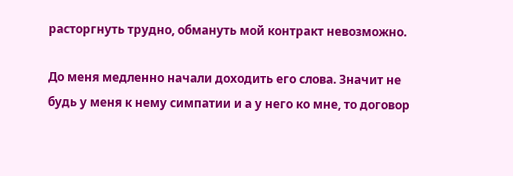расторгнуть трудно, обмануть мой контракт невозможно.

До меня медленно начали доходить его слова. Значит не будь у меня к нему симпатии и а у него ко мне, то договор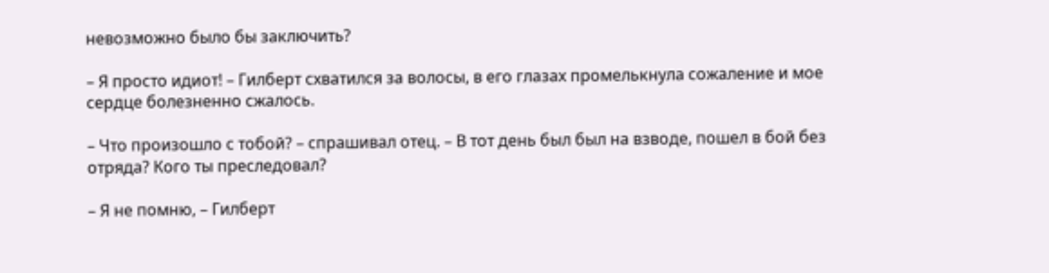невозможно было бы заключить?

– Я просто идиот! – Гилберт схватился за волосы, в его глазах промелькнула сожаление и мое сердце болезненно сжалось.

– Что произошло с тобой? – спрашивал отец. – В тот день был был на взводе, пошел в бой без отряда? Кого ты преследовал?

– Я не помню, – Гилберт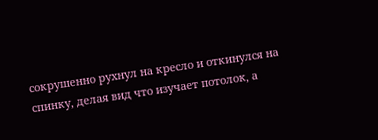сокрушенно рухнул на кресло и откинулся на спинку, делая вид что изучает потолок, а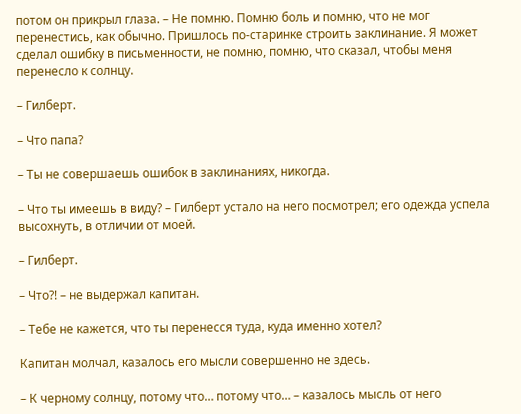потом он прикрыл глаза. – Не помню. Помню боль и помню, что не мог перенестись, как обычно. Пришлось по-старинке строить заклинание. Я может сделал ошибку в письменности, не помню, помню, что сказал, чтобы меня перенесло к солнцу.

– Гилберт.

– Что папа?

– Ты не совершаешь ошибок в заклинаниях, никогда.

– Что ты имеешь в виду? – Гилберт устало на него посмотрел; его одежда успела высохнуть, в отличии от моей.

– Гилберт.

– Что?! – не выдержал капитан.

– Тебе не кажется, что ты перенесся туда, куда именно хотел?

Капитан молчал, казалось его мысли совершенно не здесь.

– К черному солнцу, потому что… потому что… – казалось мысль от него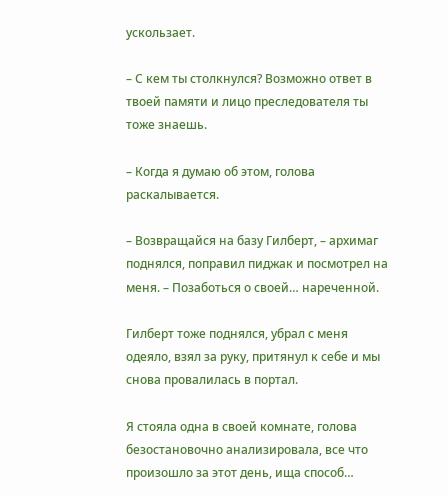ускользает.

– С кем ты столкнулся? Возможно ответ в твоей памяти и лицо преследователя ты тоже знаешь.

– Когда я думаю об этом, голова раскалывается.

– Возвращайся на базу Гилберт, – архимаг поднялся, поправил пиджак и посмотрел на меня. – Позаботься о своей… нареченной.

Гилберт тоже поднялся, убрал с меня одеяло, взял за руку, притянул к себе и мы снова провалилась в портал.

Я стояла одна в своей комнате, голова безостановочно анализировала, все что произошло за этот день, ища способ…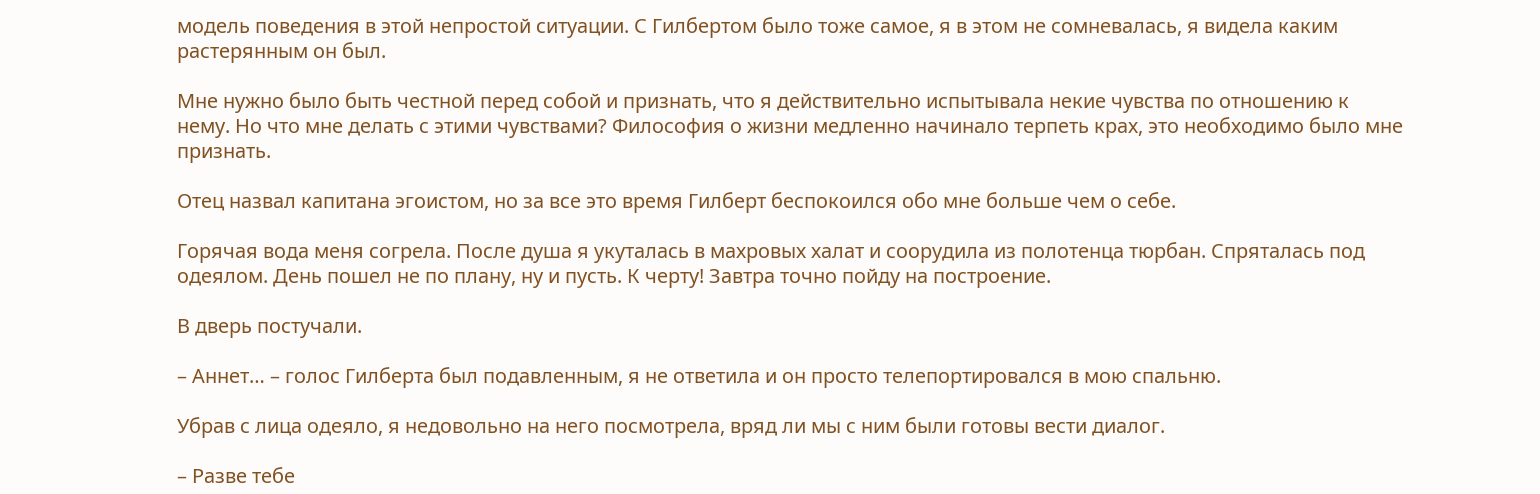модель поведения в этой непростой ситуации. С Гилбертом было тоже самое, я в этом не сомневалась, я видела каким растерянным он был.

Мне нужно было быть честной перед собой и признать, что я действительно испытывала некие чувства по отношению к нему. Но что мне делать с этими чувствами? Философия о жизни медленно начинало терпеть крах, это необходимо было мне признать.

Отец назвал капитана эгоистом, но за все это время Гилберт беспокоился обо мне больше чем о себе.

Горячая вода меня согрела. После душа я укуталась в махровых халат и соорудила из полотенца тюрбан. Спряталась под одеялом. День пошел не по плану, ну и пусть. К черту! Завтра точно пойду на построение.

В дверь постучали.

– Аннет… – голос Гилберта был подавленным, я не ответила и он просто телепортировался в мою спальню.

Убрав с лица одеяло, я недовольно на него посмотрела, вряд ли мы с ним были готовы вести диалог.

– Разве тебе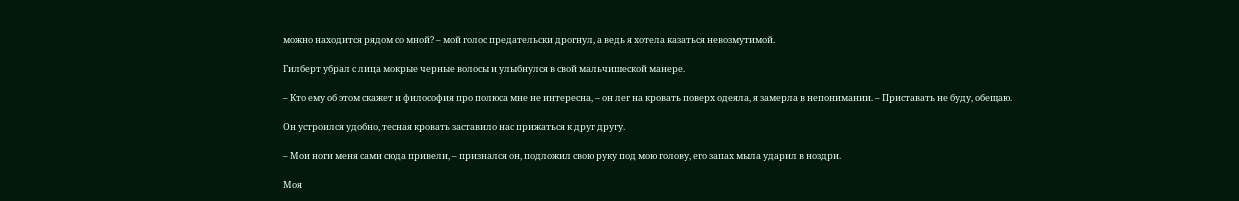можно находится рядом со мной? – мой голос предательски дрогнул, а ведь я хотела казаться невозмутимой.

Гилберт убрал с лица мокрые черные волосы и улыбнулся в свой мальчишеской манере.

– Кто ему об этом скажет и философия про полюса мне не интересна, – он лег на кровать поверх одеяла, я замерла в непонимании. – Приставать не буду, обещаю.

Он устроился удобно, тесная кровать заставило нас прижаться к друг другу.

– Мои ноги меня сами сюда привели, – признался он, подложил свою руку под мою голову, его запах мыла ударил в ноздри.

Моя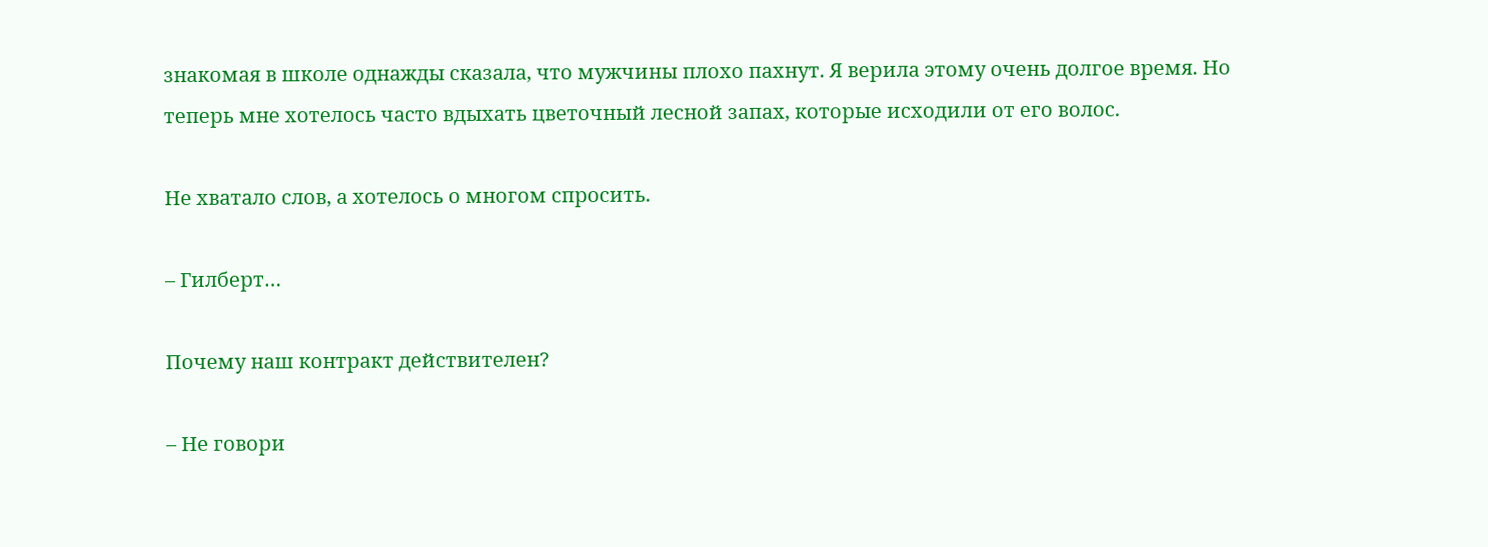знакомая в школе однажды сказала, что мужчины плохо пахнут. Я верила этому очень долгое время. Но теперь мне хотелось часто вдыхать цветочный лесной запах, которые исходили от его волос.

Не хватало слов, а хотелось о многом спросить.

– Гилберт…

Почему наш контракт действителен?

– Не говори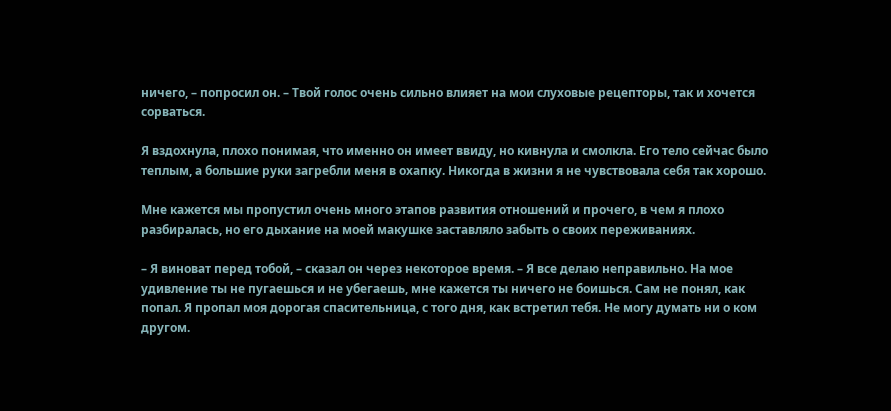ничего, – попросил он. – Твой голос очень сильно влияет на мои слуховые рецепторы, так и хочется сорваться.

Я вздохнула, плохо понимая, что именно он имеет ввиду, но кивнула и смолкла. Его тело сейчас было теплым, а большие руки загребли меня в охапку. Никогда в жизни я не чувствовала себя так хорошо.

Мне кажется мы пропустил очень много этапов развития отношений и прочего, в чем я плохо разбиралась, но его дыхание на моей макушке заставляло забыть о своих переживаниях.

– Я виноват перед тобой, – сказал он через некоторое время. – Я все делаю неправильно. На мое удивление ты не пугаешься и не убегаешь, мне кажется ты ничего не боишься. Сам не понял, как попал. Я пропал моя дорогая спасительница, с того дня, как встретил тебя. Не могу думать ни о ком другом.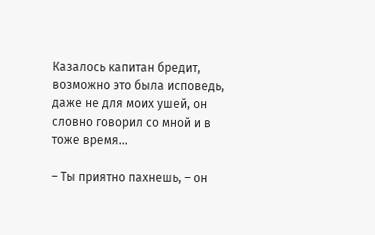Казалось капитан бредит, возможно это была исповедь, даже не для моих ушей, он словно говорил со мной и в тоже время…

– Ты приятно пахнешь, – он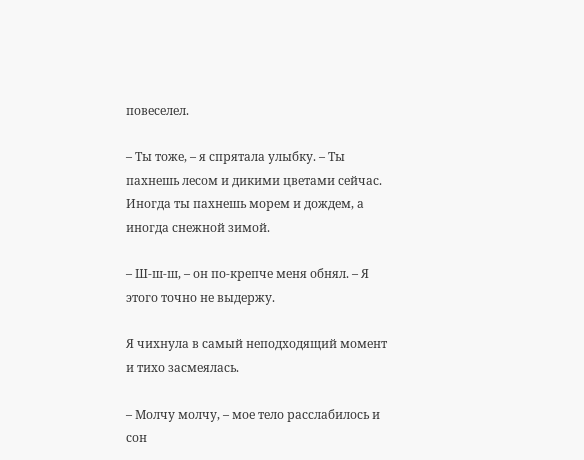повеселел.

– Ты тоже, – я спрятала улыбку. – Ты пахнешь лесом и дикими цветами сейчас. Иногда ты пахнешь морем и дождем, а иногда снежной зимой.

– Ш-ш-ш, – он по-крепче меня обнял. – Я этого точно не выдержу.

Я чихнула в самый неподходящий момент и тихо засмеялась.

– Молчу молчу, – мое тело расслабилось и сон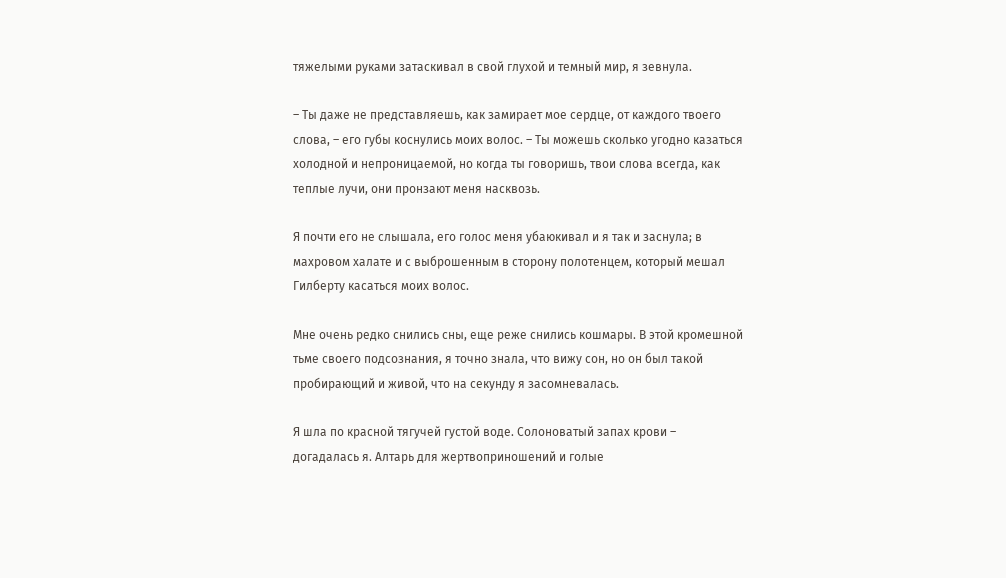тяжелыми руками затаскивал в свой глухой и темный мир, я зевнула.

– Ты даже не представляешь, как замирает мое сердце, от каждого твоего слова, – его губы коснулись моих волос. – Ты можешь сколько угодно казаться холодной и непроницаемой, но когда ты говоришь, твои слова всегда, как теплые лучи, они пронзают меня насквозь.

Я почти его не слышала, его голос меня убаюкивал и я так и заснула; в махровом халате и с выброшенным в сторону полотенцем, который мешал Гилберту касаться моих волос.

Мне очень редко снились сны, еще реже снились кошмары. В этой кромешной тьме своего подсознания, я точно знала, что вижу сон, но он был такой пробирающий и живой, что на секунду я засомневалась.

Я шла по красной тягучей густой воде. Солоноватый запах крови – догадалась я. Алтарь для жертвоприношений и голые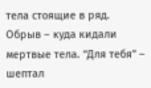тела стоящие в ряд. Обрыв – куда кидали мертвые тела. “Для тебя” – шептал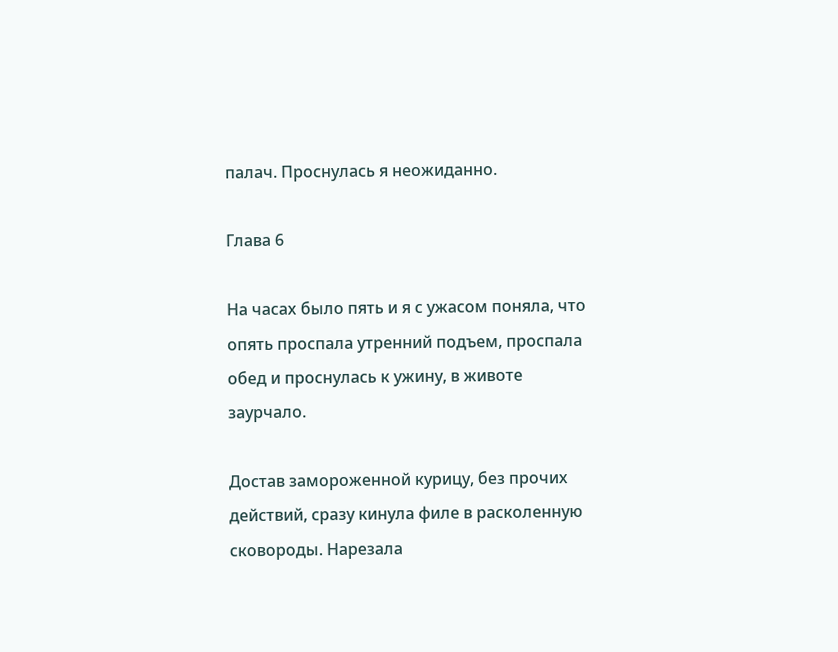палач. Проснулась я неожиданно.

Глава 6

На часах было пять и я с ужасом поняла, что опять проспала утренний подъем, проспала обед и проснулась к ужину, в животе заурчало.

Достав замороженной курицу, без прочих действий, сразу кинула филе в расколенную сковороды. Нарезала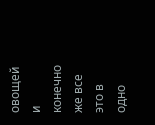овощей и конечно же все это в одно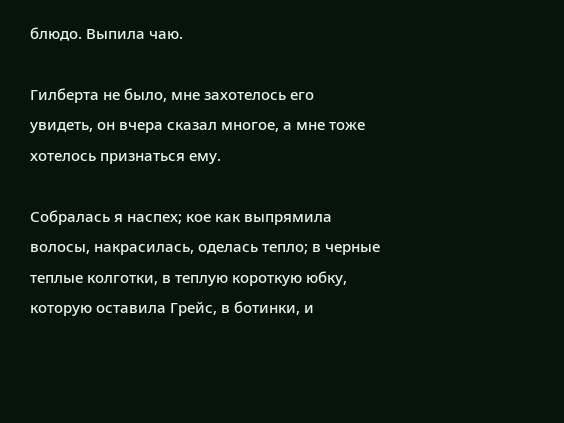блюдо. Выпила чаю.

Гилберта не было, мне захотелось его увидеть, он вчера сказал многое, а мне тоже хотелось признаться ему.

Собралась я наспех; кое как выпрямила волосы, накрасилась, оделась тепло; в черные теплые колготки, в теплую короткую юбку, которую оставила Грейс, в ботинки, и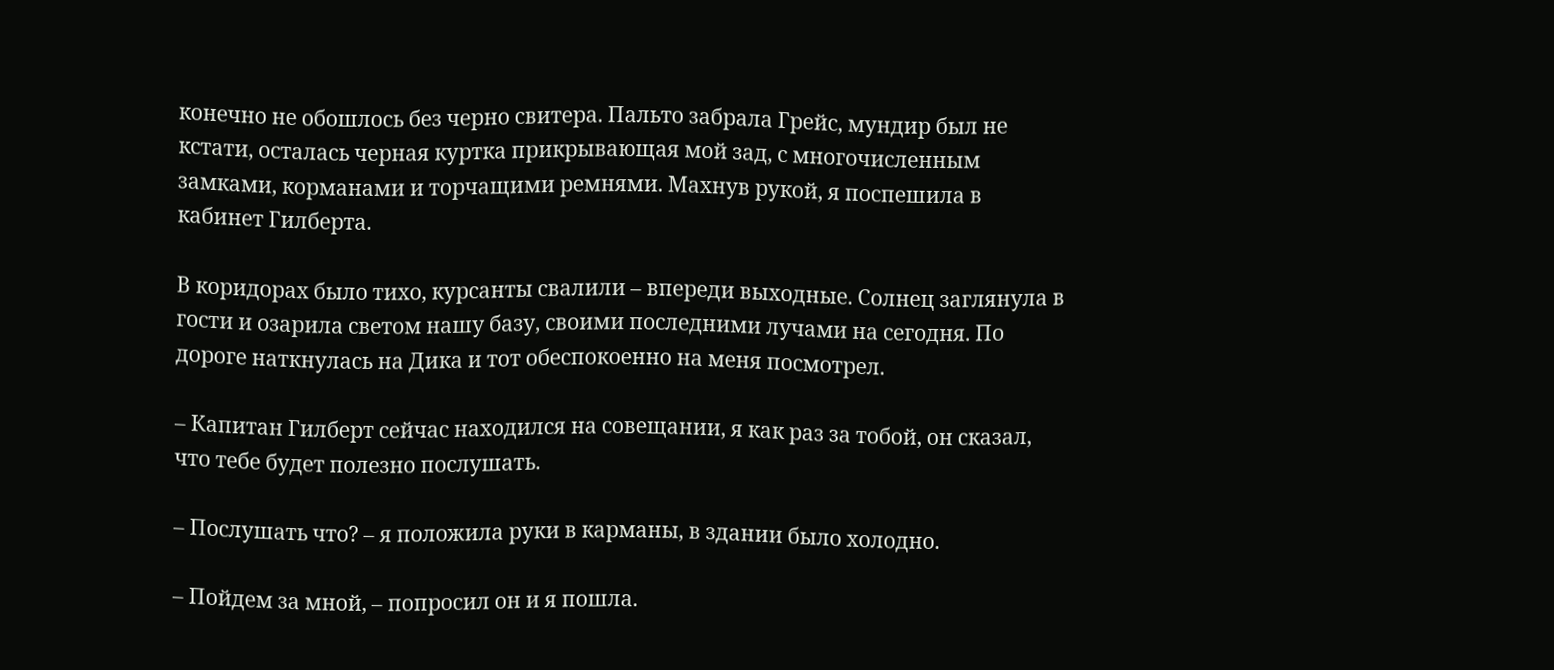конечно не обошлось без черно свитера. Пальто забрала Грейс, мундир был не кстати, осталась черная куртка прикрывающая мой зад, с многочисленным замками, корманами и торчащими ремнями. Махнув рукой, я поспешила в кабинет Гилберта.

В коридорах было тихо, курсанты свалили – впереди выходные. Солнец заглянула в гости и озарила светом нашу базу, своими последними лучами на сегодня. По дороге наткнулась на Дика и тот обеспокоенно на меня посмотрел.

– Капитан Гилберт сейчас находился на совещании, я как раз за тобой, он сказал, что тебе будет полезно послушать.

– Послушать что? – я положила руки в карманы, в здании было холодно.

– Пойдем за мной, – попросил он и я пошла.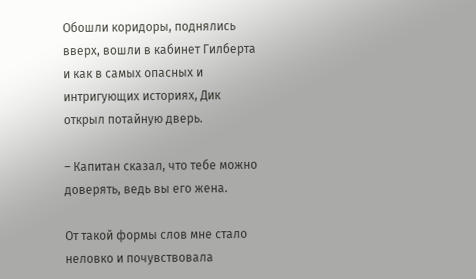Обошли коридоры, поднялись вверх, вошли в кабинет Гилберта и как в самых опасных и интригующих историях, Дик открыл потайную дверь.

– Капитан сказал, что тебе можно доверять, ведь вы его жена.

От такой формы слов мне стало неловко и почувствовала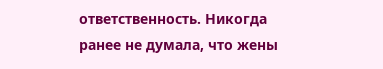ответственность. Никогда ранее не думала, что жены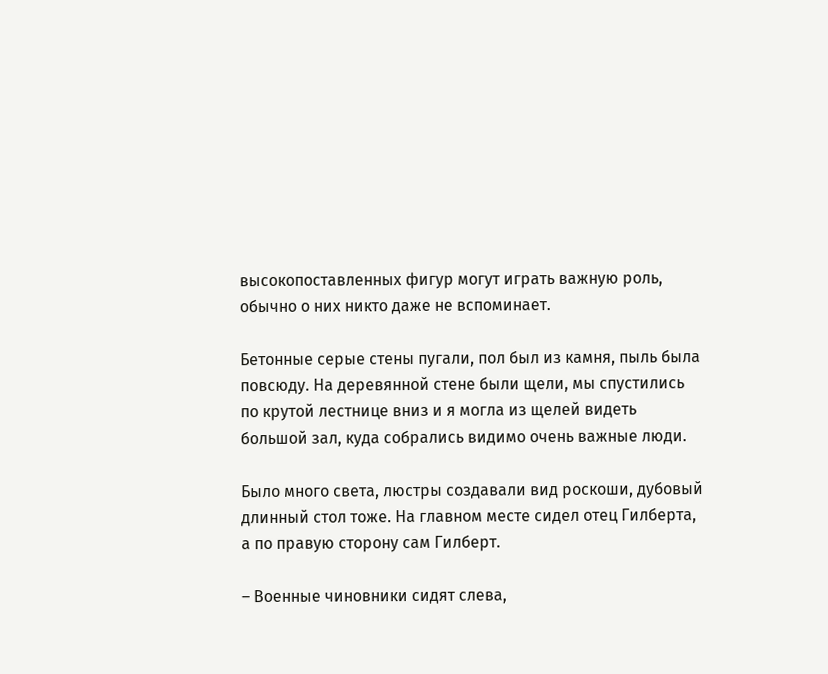высокопоставленных фигур могут играть важную роль, обычно о них никто даже не вспоминает.

Бетонные серые стены пугали, пол был из камня, пыль была повсюду. На деревянной стене были щели, мы спустились по крутой лестнице вниз и я могла из щелей видеть большой зал, куда собрались видимо очень важные люди.

Было много света, люстры создавали вид роскоши, дубовый длинный стол тоже. На главном месте сидел отец Гилберта, а по правую сторону сам Гилберт.

– Военные чиновники сидят слева,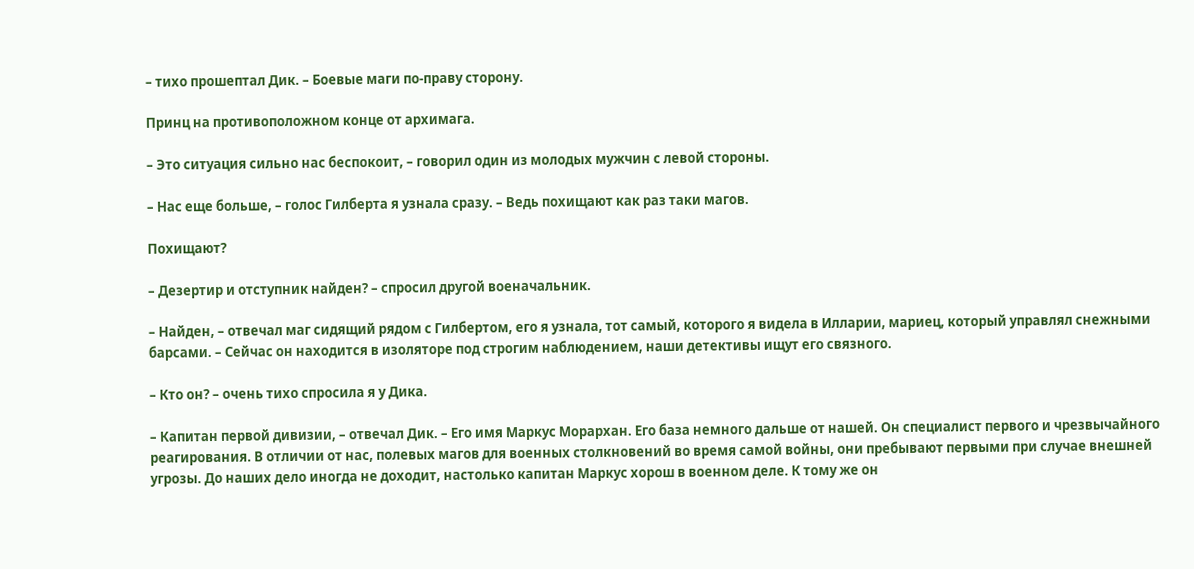– тихо прошептал Дик. – Боевые маги по-праву сторону.

Принц на противоположном конце от архимага.

– Это ситуация сильно нас беспокоит, – говорил один из молодых мужчин с левой стороны.

– Нас еще больше, – голос Гилберта я узнала сразу. – Ведь похищают как раз таки магов.

Похищают?

– Дезертир и отступник найден? – спросил другой военачальник.

– Найден, – отвечал маг сидящий рядом с Гилбертом, его я узнала, тот самый, которого я видела в Илларии, мариец, который управлял снежными барсами. – Сейчас он находится в изоляторе под строгим наблюдением, наши детективы ищут его связного.

– Кто он? – очень тихо спросила я у Дика.

– Капитан первой дивизии, – отвечал Дик. – Его имя Маркус Морархан. Его база немного дальше от нашей. Он специалист первого и чрезвычайного реагирования. В отличии от нас, полевых магов для военных столкновений во время самой войны, они пребывают первыми при случае внешней угрозы. До наших дело иногда не доходит, настолько капитан Маркус хорош в военном деле. К тому же он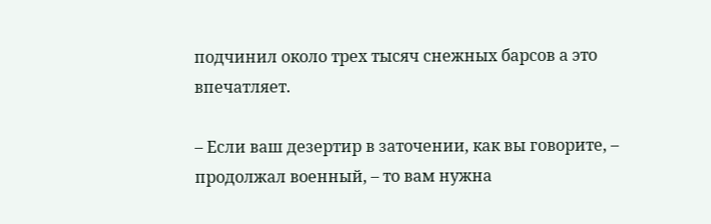подчинил около трех тысяч снежных барсов а это впечатляет.

– Если ваш дезертир в заточении, как вы говорите, – продолжал военный, – то вам нужна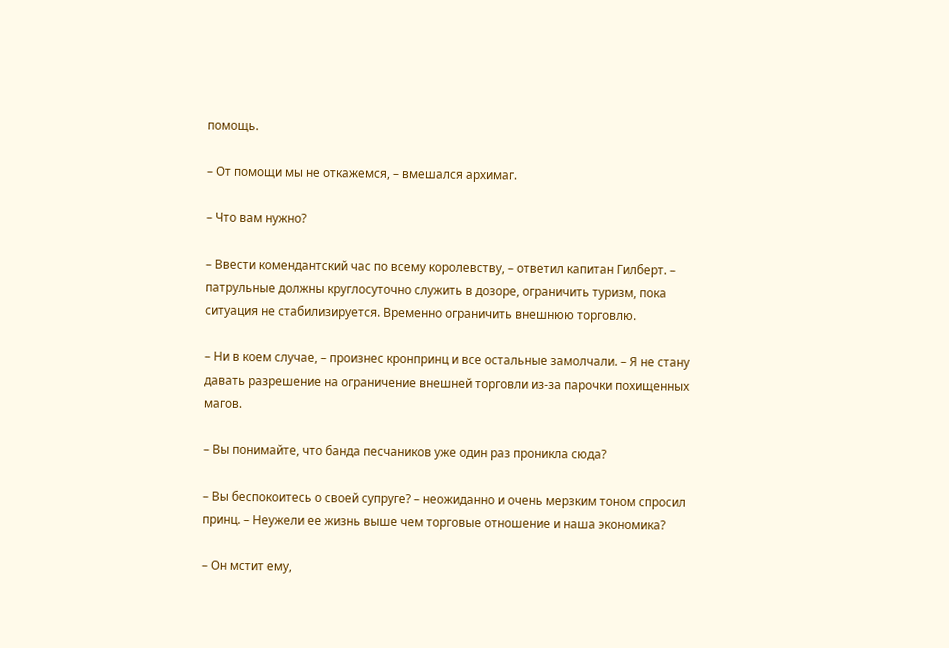помощь.

– От помощи мы не откажемся, – вмешался архимаг.

– Что вам нужно?

– Ввести комендантский час по всему королевству, – ответил капитан Гилберт. – патрульные должны круглосуточно служить в дозоре, ограничить туризм, пока ситуация не стабилизируется. Временно ограничить внешнюю торговлю.

– Ни в коем случае, – произнес кронпринц и все остальные замолчали. – Я не стану давать разрешение на ограничение внешней торговли из-за парочки похищенных магов.

– Вы понимайте, что банда песчаников уже один раз проникла сюда?

– Вы беспокоитесь о своей супруге? – неожиданно и очень мерзким тоном спросил принц. – Неужели ее жизнь выше чем торговые отношение и наша экономика?

– Он мстит ему,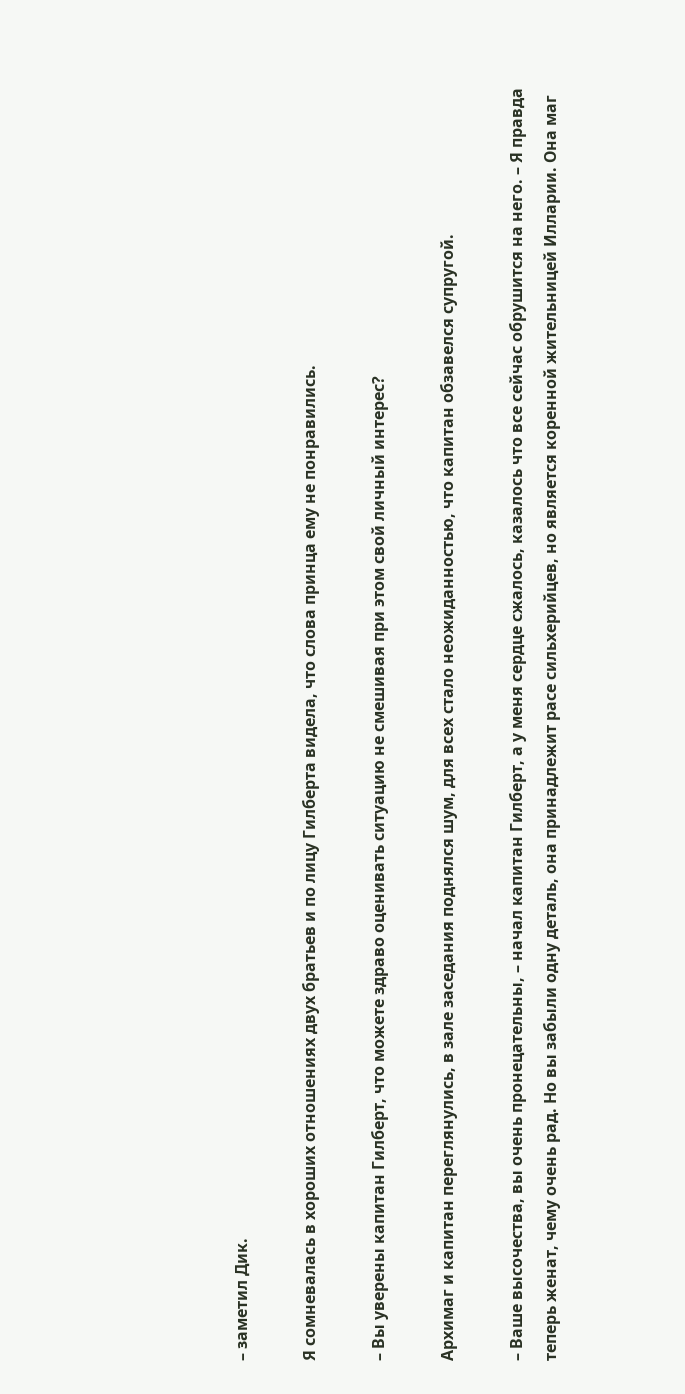– заметил Дик.

Я сомневалась в хороших отношениях двух братьев и по лицу Гилберта видела, что слова принца ему не понравились.

– Вы уверены капитан Гилберт, что можете здраво оценивать ситуацию не смешивая при этом свой личный интерес?

Архимаг и капитан переглянулись, в зале заседания поднялся шум, для всех стало неожиданностью, что капитан обзавелся супругой.

– Ваше высочества, вы очень пронецательны, – начал капитан Гилберт, а у меня сердце сжалось, казалось что все сейчас обрушится на него. – Я правда теперь женат, чему очень рад. Но вы забыли одну деталь, она принадлежит расе сильхерийцев, но является коренной жительницей Илларии. Она маг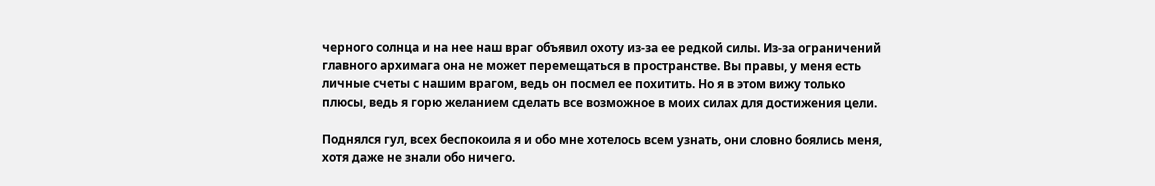черного солнца и на нее наш враг объявил охоту из-за ее редкой силы. Из-за ограничений главного архимага она не может перемещаться в пространстве. Вы правы, у меня есть личные счеты с нашим врагом, ведь он посмел ее похитить. Но я в этом вижу только плюсы, ведь я горю желанием сделать все возможное в моих силах для достижения цели.

Поднялся гул, всех беспокоила я и обо мне хотелось всем узнать, они словно боялись меня, хотя даже не знали обо ничего.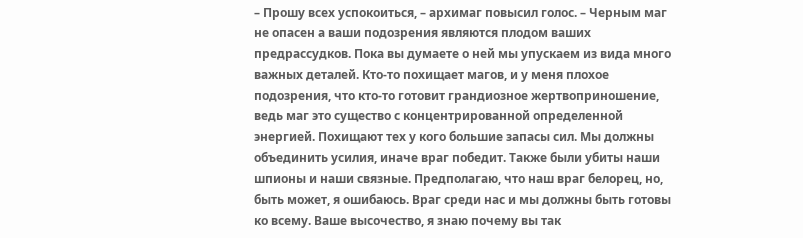– Прошу всех успокоиться, – архимаг повысил голос. – Черным маг не опасен а ваши подозрения являются плодом ваших предрассудков. Пока вы думаете о ней мы упускаем из вида много важных деталей. Кто-то похищает магов, и у меня плохое подозрения, что кто-то готовит грандиозное жертвоприношение, ведь маг это существо с концентрированной определенной энергией. Похищают тех у кого большие запасы сил. Мы должны объединить усилия, иначе враг победит. Также были убиты наши шпионы и наши связные. Предполагаю, что наш враг белорец, но, быть может, я ошибаюсь. Враг среди нас и мы должны быть готовы ко всему. Ваше высочество, я знаю почему вы так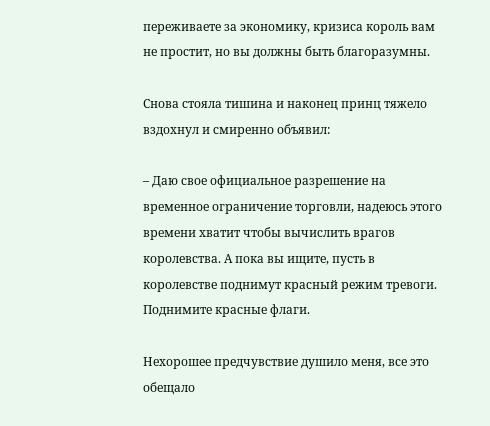переживаете за экономику, кризиса король вам не простит, но вы должны быть благоразумны.

Снова стояла тишина и наконец принц тяжело вздохнул и смиренно объявил:

– Даю свое официальное разрешение на временное ограничение торговли, надеюсь этого времени хватит чтобы вычислить врагов королевства. А пока вы ищите, пусть в королевстве поднимут красный режим тревоги. Поднимите красные флаги.

Нехорошее предчувствие душило меня, все это обещало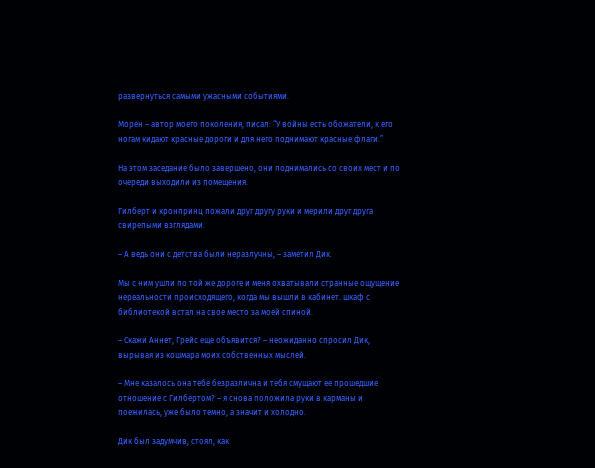развернуться самыми ужасными событиями.

Морен – автор моего поколения, писал: “У войны есть обожатели, к его ногам кидают красные дороги и для него поднимают красные флаги.”

На этом заседание было завершено, они поднимались со своих мест и по очереди выходили из помещения.

Гилберт и кронпринц пожали друг другу руки и мерили друг друга свирепыми взглядами.

– А ведь они с детства были неразлучны, – заметил Дик.

Мы с ним ушли по той же дороге и меня охватывали странные ощущение нереальности происходящего, когда мы вышли в кабинет. шкаф с библиотекой встал на свое место за моей спиной.

– Скажи Аннет, Грейс еще объявится? – неожиданно спросил Дик, вырывая из кошмара моих собственных мыслей.

– Мне казалось она тебе безразлична и тебя смущают ее прошедшие отношение с Гилбертом? – я снова положила руки в карманы и поежилась, уже было темно, а значит и холодно.

Дик был задумчив, стоял, как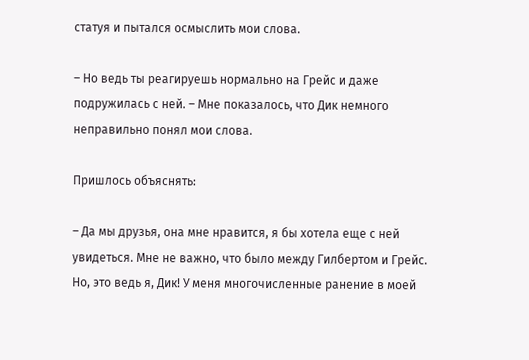статуя и пытался осмыслить мои слова.

– Но ведь ты реагируешь нормально на Грейс и даже подружилась с ней. – Мне показалось, что Дик немного неправильно понял мои слова.

Пришлось объяснять:

– Да мы друзья, она мне нравится, я бы хотела еще с ней увидеться. Мне не важно, что было между Гилбертом и Грейс. Но, это ведь я, Дик! У меня многочисленные ранение в моей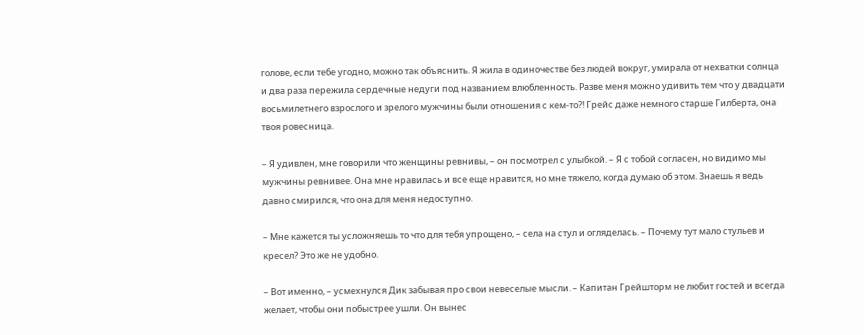голове, если тебе угодно, можно так объяснить. Я жила в одиночестве без людей вокруг, умирала от нехватки солнца и два раза пережила сердечные недуги под названием влюбленность. Разве меня можно удивить тем что у двадцати восьмилетнего взрослого и зрелого мужчины были отношения с кем-то?! Грейс даже немного старше Гилберта, она твоя ровесница.

– Я удивлен, мне говорили что женщины ревнивы, – он посмотрел с улыбкой. – Я с тобой согласен, но видимо мы мужчины ревнивее. Она мне нравилась и все еще нравится, но мне тяжело, когда думаю об этом. Знаешь я ведь давно смирился, что она для меня недоступно.

– Мне кажется ты усложняешь то что для тебя упрощено, – села на стул и огляделась. – Почему тут мало стульев и кресел? Это же не удобно.

– Вот именно, – усмехнулся Дик забывая про свои невеселые мысли. – Капитан Грейшторм не любит гостей и всегда желает, чтобы они побыстрее ушли. Он вынес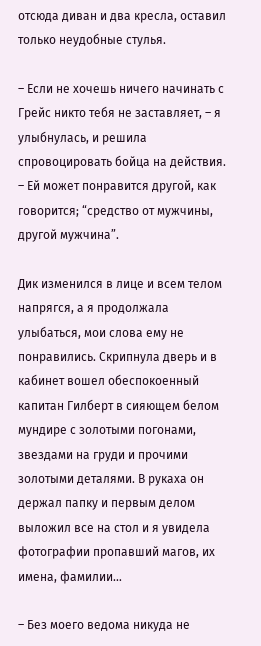отсюда диван и два кресла, оставил только неудобные стулья.

– Если не хочешь ничего начинать с Грейс никто тебя не заставляет, – я улыбнулась, и решила спровоцировать бойца на действия. – Ей может понравится другой, как говорится; “средство от мужчины, другой мужчина”.

Дик изменился в лице и всем телом напрягся, а я продолжала улыбаться, мои слова ему не понравились. Скрипнула дверь и в кабинет вошел обеспокоенный капитан Гилберт в сияющем белом мундире с золотыми погонами, звездами на груди и прочими золотыми деталями. В рукаха он держал папку и первым делом выложил все на стол и я увидела фотографии пропавший магов, их имена, фамилии…

– Без моего ведома никуда не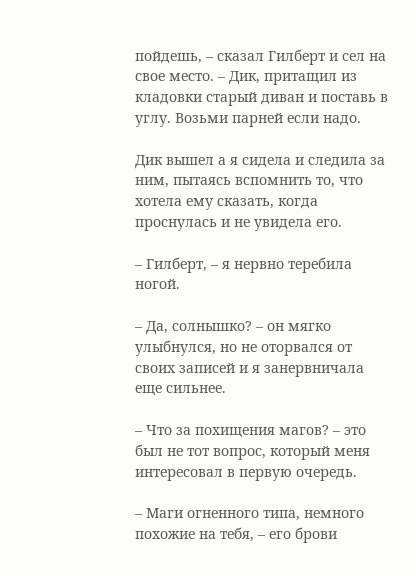пойдешь, – сказал Гилберт и сел на свое место. – Дик, притащил из кладовки старый диван и поставь в углу. Возьми парней если надо.

Дик вышел а я сидела и следила за ним, пытаясь вспомнить то, что хотела ему сказать, когда проснулась и не увидела его.

– Гилберт, – я нервно теребила ногой.

– Да, солнышко? – он мягко улыбнулся, но не оторвался от своих записей и я занервничала еще сильнее.

– Что за похищения магов? – это был не тот вопрос, который меня интересовал в первую очередь.

– Маги огненного типа, немного похожие на тебя, – его брови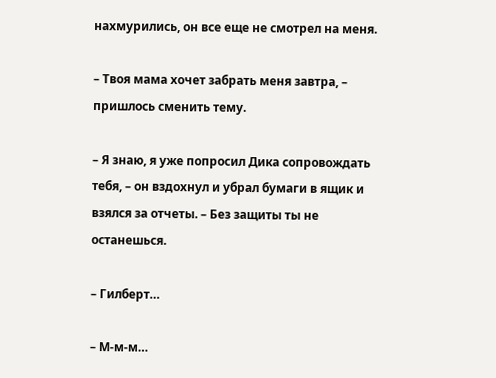нахмурились, он все еще не смотрел на меня.

– Твоя мама хочет забрать меня завтра, – пришлось сменить тему.

– Я знаю, я уже попросил Дика сопровождать тебя, – он вздохнул и убрал бумаги в ящик и взялся за отчеты. – Без защиты ты не останешься.

– Гилберт…

– М-м-м…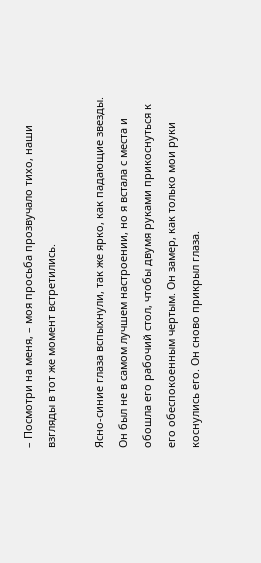– Посмотри на меня, – моя просьба прозвучало тихо, наши взгляды в тот же момент встретились.

Ясно-синие глаза вспыхнули, так же ярко, как падающие звезды. Он был не в самом лучшем настроении, но я встала с места и обошла его рабочий стол, чтобы двумя руками прикоснуться к его обеспокоенным чертым. Он замер, как только мои руки коснулись его. Он сново прикрыл глаза.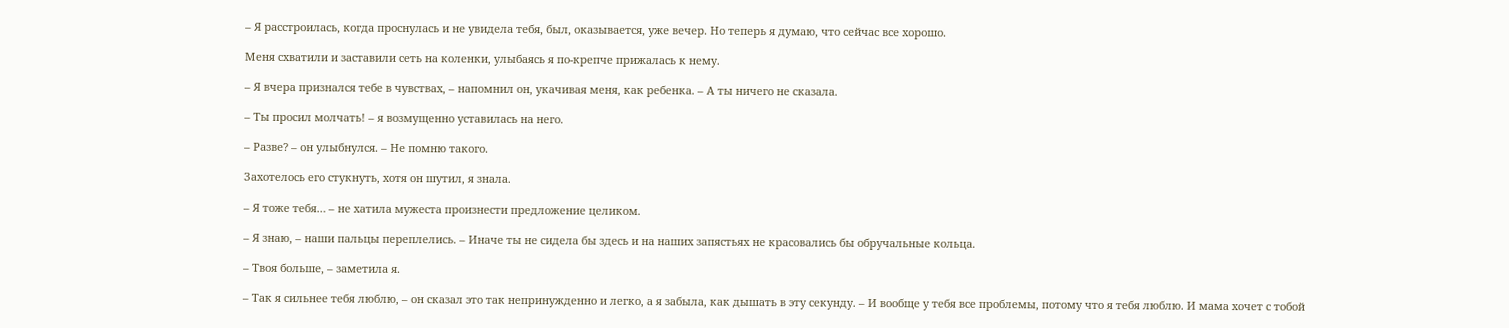– Я расстроилась, когда проснулась и не увидела тебя, был, оказывается, уже вечер. Но теперь я думаю, что сейчас все хорошо.

Меня схватили и заставили сеть на коленки, улыбаясь я по-крепче прижалась к нему.

– Я вчера признался тебе в чувствах, – напомнил он, укачивая меня, как ребенка. – А ты ничего не сказала.

– Ты просил молчать! – я возмущенно уставилась на него.

– Разве? – он улыбнулся. – Не помню такого.

Захотелось его стукнуть, хотя он шутил, я знала.

– Я тоже тебя… – не хатила мужеста произнести предложение целиком.

– Я знаю, – наши пальцы переплелись. – Иначе ты не сидела бы здесь и на наших запястьях не красовались бы обручальные кольца.

– Твоя больше, – заметила я.

– Так я сильнее тебя люблю, – он сказал это так непринужденно и легко, а я забыла, как дышать в эту секунду. – И вообще у тебя все проблемы, потому что я тебя люблю. И мама хочет с тобой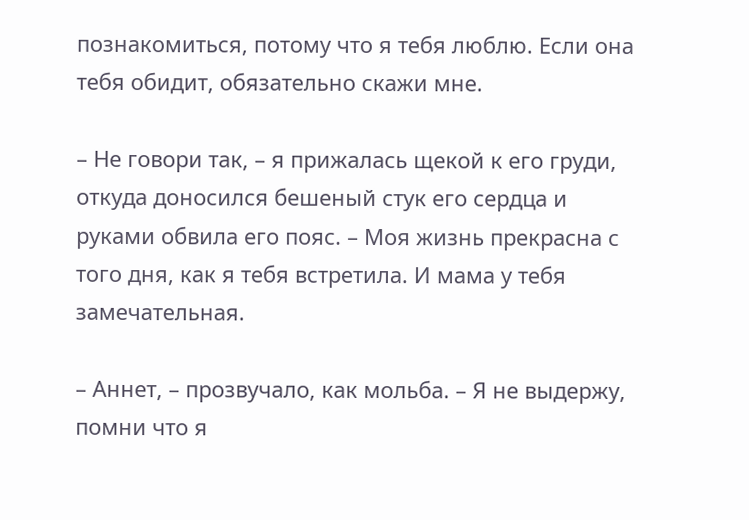познакомиться, потому что я тебя люблю. Если она тебя обидит, обязательно скажи мне.

– Не говори так, – я прижалась щекой к его груди, откуда доносился бешеный стук его сердца и руками обвила его пояс. – Моя жизнь прекрасна с того дня, как я тебя встретила. И мама у тебя замечательная.

– Аннет, – прозвучало, как мольба. – Я не выдержу, помни что я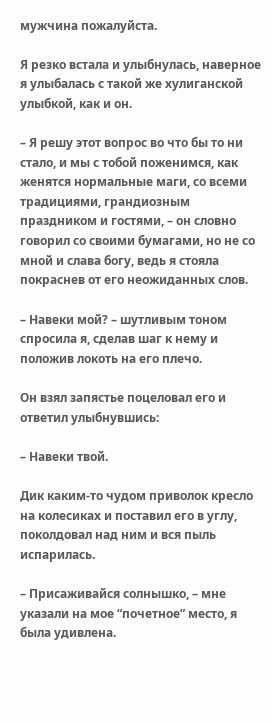мужчина пожалуйста.

Я резко встала и улыбнулась, наверное я улыбалась с такой же хулиганской улыбкой, как и он.

– Я решу этот вопрос во что бы то ни стало, и мы с тобой поженимся, как женятся нормальные маги, со всеми традициями, грандиозным праздником и гостями, – он словно говорил со своими бумагами, но не со мной и слава богу, ведь я стояла покраснев от его неожиданных слов.

– Навеки мой? – шутливым тоном спросила я, сделав шаг к нему и положив локоть на его плечо.

Он взял запястье поцеловал его и ответил улыбнувшись:

– Навеки твой.

Дик каким-то чудом приволок кресло на колесиках и поставил его в углу, поколдовал над ним и вся пыль испарилась.

– Присаживайся солнышко, – мне указали на мое “почетное” место, я была удивлена.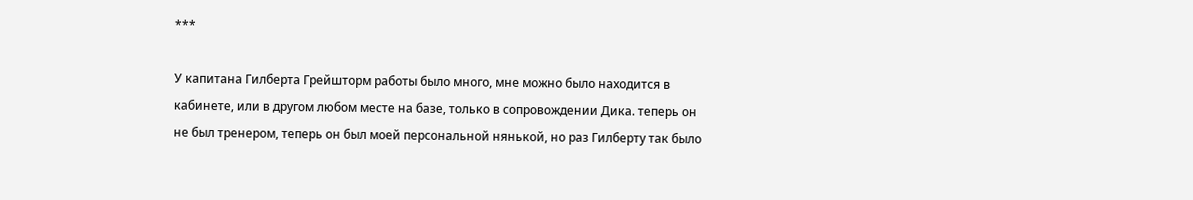***

У капитана Гилберта Грейшторм работы было много, мне можно было находится в кабинете, или в другом любом месте на базе, только в сопровождении Дика. теперь он не был тренером, теперь он был моей персональной нянькой, но раз Гилберту так было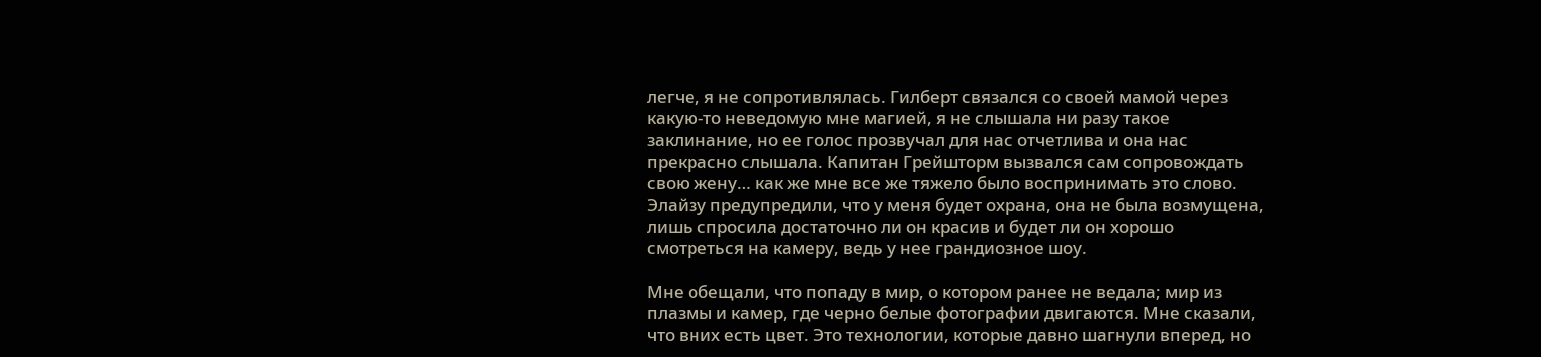легче, я не сопротивлялась. Гилберт связался со своей мамой через какую-то неведомую мне магией, я не слышала ни разу такое заклинание, но ее голос прозвучал для нас отчетлива и она нас прекрасно слышала. Капитан Грейшторм вызвался сам сопровождать свою жену… как же мне все же тяжело было воспринимать это слово. Элайзу предупредили, что у меня будет охрана, она не была возмущена, лишь спросила достаточно ли он красив и будет ли он хорошо смотреться на камеру, ведь у нее грандиозное шоу.

Мне обещали, что попаду в мир, о котором ранее не ведала; мир из плазмы и камер, где черно белые фотографии двигаются. Мне сказали, что вних есть цвет. Это технологии, которые давно шагнули вперед, но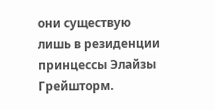они существую лишь в резиденции принцессы Элайзы Грейшторм.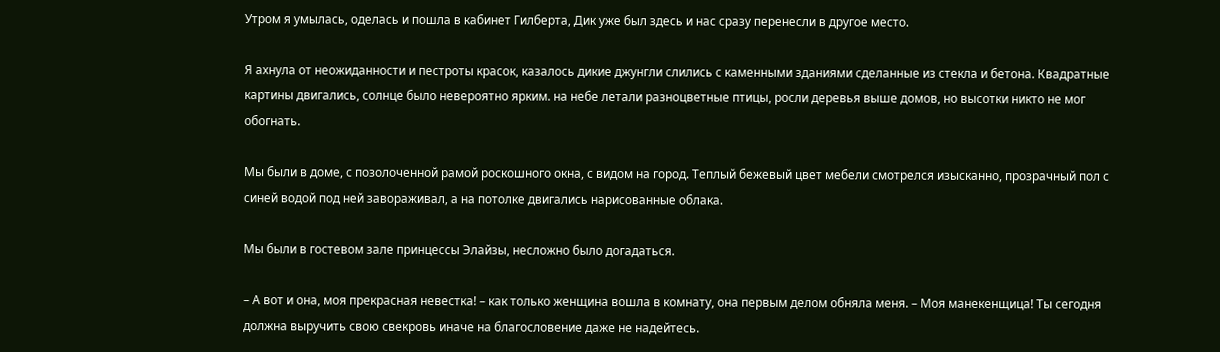Утром я умылась, оделась и пошла в кабинет Гилберта, Дик уже был здесь и нас сразу перенесли в другое место.

Я ахнула от неожиданности и пестроты красок, казалось дикие джунгли слились с каменными зданиями сделанные из стекла и бетона. Квадратные картины двигались, солнце было невероятно ярким. на небе летали разноцветные птицы, росли деревья выше домов, но высотки никто не мог обогнать.

Мы были в доме, с позолоченной рамой роскошного окна, с видом на город. Теплый бежевый цвет мебели смотрелся изысканно, прозрачный пол с синей водой под ней завораживал, а на потолке двигались нарисованные облака.

Мы были в гостевом зале принцессы Элайзы, несложно было догадаться.

– А вот и она, моя прекрасная невестка! – как только женщина вошла в комнату, она первым делом обняла меня. – Моя манекенщица! Ты сегодня должна выручить свою свекровь иначе на благословение даже не надейтесь.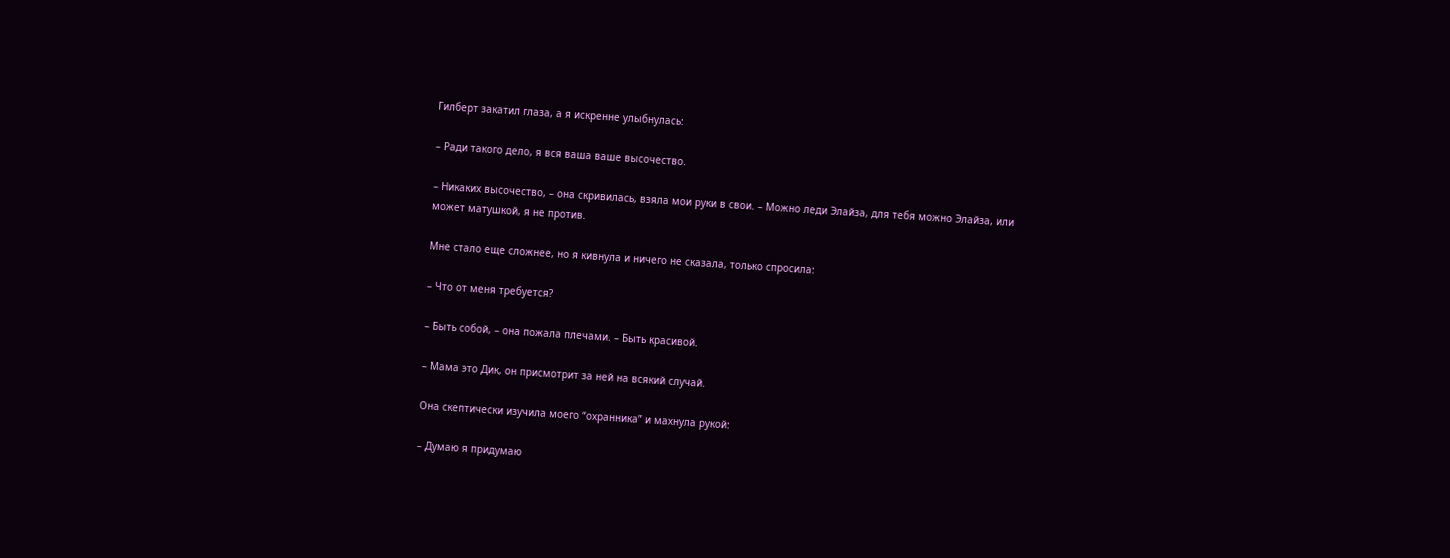Гилберт закатил глаза, а я искренне улыбнулась:

– Ради такого дело, я вся ваша ваше высочество.

– Никаких высочество, – она скривилась, взяла мои руки в свои. – Можно леди Элайза, для тебя можно Элайза, или может матушкой, я не против.

Мне стало еще сложнее, но я кивнула и ничего не сказала, только спросила:

– Что от меня требуется?

– Быть собой, – она пожала плечами. – Быть красивой.

– Мама это Дик, он присмотрит за ней на всякий случай.

Она скептически изучила моего “охранника” и махнула рукой:

– Думаю я придумаю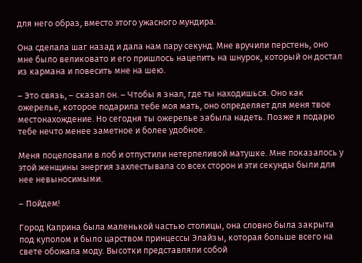для него образ, вместо этого ужасного мундира.

Она сделала шаг назад и дала нам пару секунд. Мне вручили перстень, оно мне было великовато и его пришлось нацепить на шнурок, который он достал из кармана и повесить мне на шею.

– Это связь, – сказал он. – Чтобы я знал, где ты находишься. Оно как ожерелье, которое подарила тебе моя мать, оно определяет для меня твое местонахождение. Но сегодня ты ожерелье забыла надеть. Позже я подарю тебе нечто менее заметное и более удобное.

Меня поцеловали в лоб и отпустили нетерпеливой матушке. Мне показалось у этой женщины энергия захлестывала со всех сторон и эти секунды были для нее невыносимыми.

– Пойдем!

Город Каприна была маленькой частью столицы, она словно была закрыта под куполом и было царством принцессы Элайзы, которая больше всего на свете обожала моду. Высотки представляли собой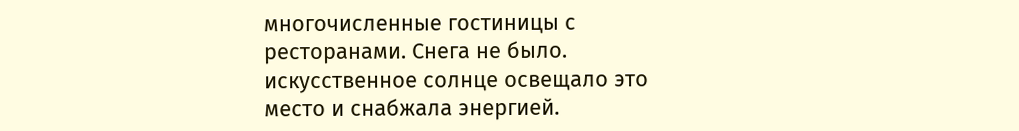многочисленные гостиницы с ресторанами. Снега не было. искусственное солнце освещало это место и снабжала энергией.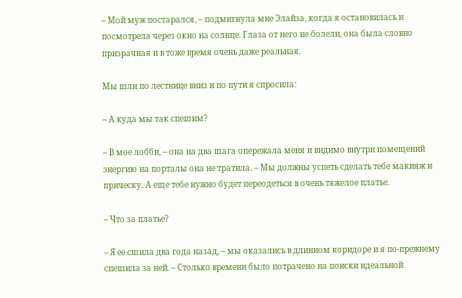– Мой муж постарался, – подмигнула мне Элайза, когда я остановилась и посмотрела через окно на солнце. Глаза от него не болели, она была словно призрачная и в тоже время очень даже реальная.

Мы шли по лестнице вниз и по пути я спросила:

– А куда мы так спешим?

– В мое лобби, – она на два шага опережала меня и видимо внутри помещений энергию на порталы она не тратила. – Мы должны успеть сделать тебе макияж и прическу. А еще тебе нужно будет переодеться в очень тяжелое платье.

– Что за платье?

– Я ее сшила два года назад, – мы оказались в длинном коридоре и я по-прежнему спешила за ней. – Столько времени было потрачено на поиски идеальной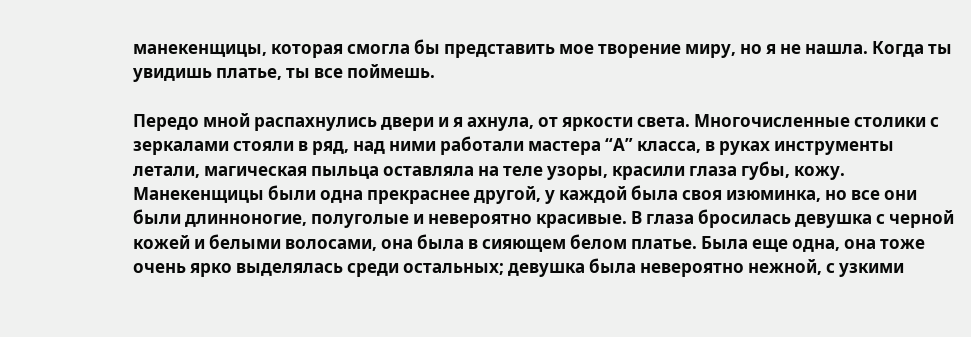манекенщицы, которая смогла бы представить мое творение миру, но я не нашла. Когда ты увидишь платье, ты все поймешь.

Передо мной распахнулись двери и я ахнула, от яркости света. Многочисленные столики с зеркалами стояли в ряд, над ними работали мастера “А” класса, в руках инструменты летали, магическая пыльца оставляла на теле узоры, красили глаза губы, кожу. Манекенщицы были одна прекраснее другой, у каждой была своя изюминка, но все они были длинноногие, полуголые и невероятно красивые. В глаза бросилась девушка с черной кожей и белыми волосами, она была в сияющем белом платье. Была еще одна, она тоже очень ярко выделялась среди остальных; девушка была невероятно нежной, с узкими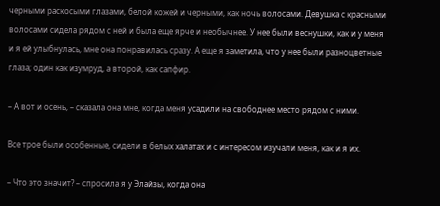черными раскосыми глазами, белой кожей и черными, как ночь волосами. Девушка с красными волосами сидела рядом с ней и была еще ярче и необычнее. У нее были веснушки, как и у меня и я ей улыбнулась, мне она понравилась сразу. А еще я заметила, что у нее были разноцветные глаза; один как изумруд, а второй, как сапфир.

– А вот и осень, – сказала она мне, когда меня усадили на свободнее место рядом с ними.

Все трое были особенные, сидели в белых халатах и с интересом изучали меня, как и я их.

– Что это значит? – спросила я у Элайзы, когда она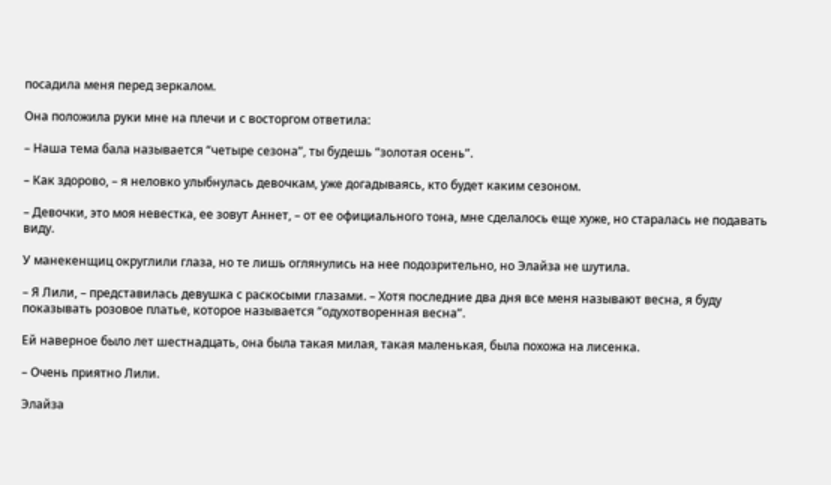посадила меня перед зеркалом.

Она положила руки мне на плечи и с восторгом ответила:

– Наша тема бала называется “четыре сезона”, ты будешь “золотая осень”.

– Как здорово, – я неловко улыбнулась девочкам, уже догадываясь, кто будет каким сезоном.

– Девочки, это моя невестка, ее зовут Аннет, – от ее официального тона, мне сделалось еще хуже, но старалась не подавать виду.

У манекенщиц округлили глаза, но те лишь оглянулись на нее подозрительно, но Элайза не шутила.

– Я Лили, – представилась девушка с раскосыми глазами. – Хотя последние два дня все меня называют весна, я буду показывать розовое платье, которое называется “одухотворенная весна”.

Ей наверное было лет шестнадцать, она была такая милая, такая маленькая, была похожа на лисенка.

– Очень приятно Лили.

Элайза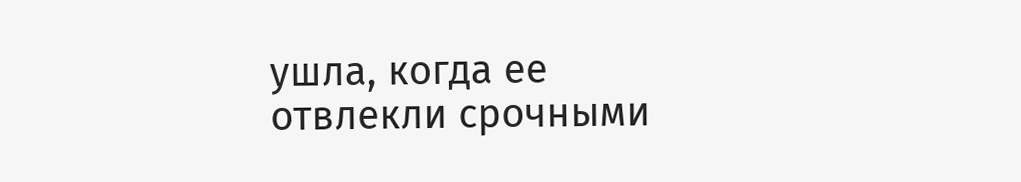ушла, когда ее отвлекли срочными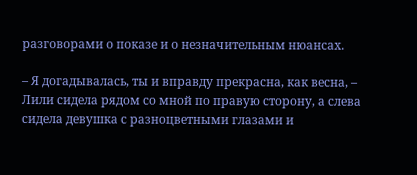разговорами о показе и о незначительным нюансах.

– Я догадывалась, ты и вправду прекрасна, как весна, – Лили сидела рядом со мной по правую сторону, а слева сидела девушка с разноцветными глазами и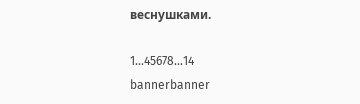веснушками.

1...45678...14
bannerbanner